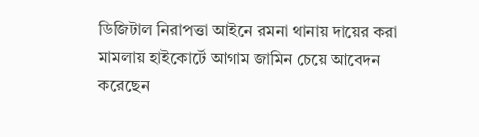ডিজিটাল নিরাপত্তা আইনে রমনা থানায় দায়ের করা মামলায় হাইকোর্টে আগাম জামিন চেয়ে আবেদন করেছেন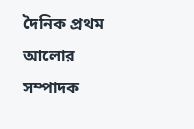দৈনিক প্রথম আলোর সম্পাদক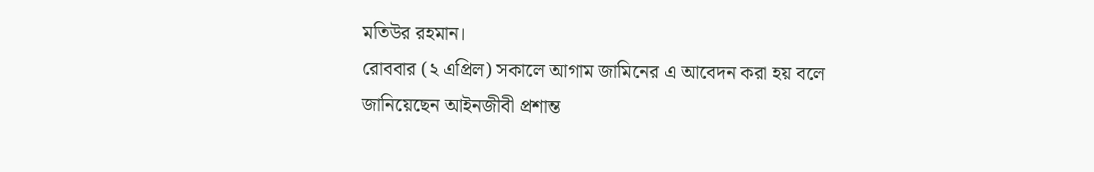মতিউর রহমান।
রোববার (২ এপ্রিল) সকালে আগাম জামিনের এ আবেদন করা হয় বলে জানিয়েছেন আইনজীবী প্রশান্ত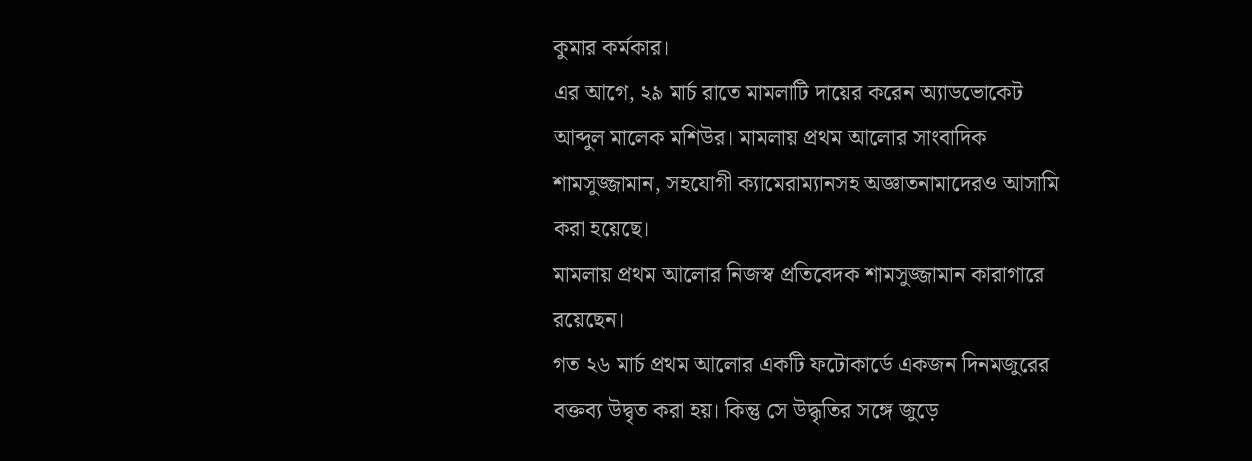কুমার কর্মকার।
এর আগে, ২৯ মার্চ রাতে মামলাটি দায়ের করেন অ্যাডভোকেট আব্দুল মালেক মশিউর। মামলায় প্রথম আলোর সাংবাদিক শামসুজ্জামান, সহযোগী ক্যামেরাম্যানসহ অজ্ঞাতনামাদেরও আসামি করা হয়েছে।
মামলায় প্রথম আলোর নিজস্ব প্রতিবেদক শামসুজ্জামান কারাগারে রয়েছেন।
গত ২৬ মার্চ প্রথম আলোর একটি ফটোকার্ডে একজন দিনমজুরের বক্তব্য উদ্বৃত করা হয়। কিন্তু সে উদ্ধৃতির সঙ্গে জুড়ে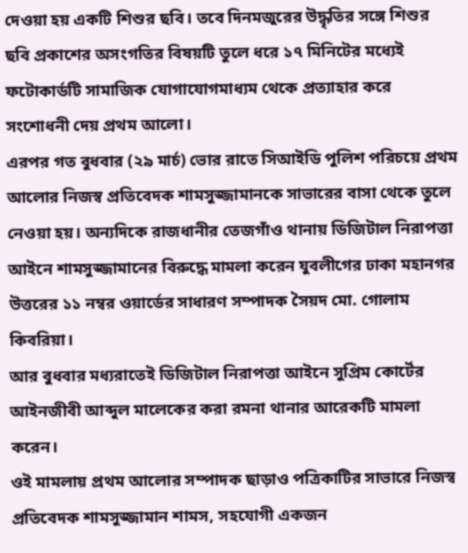দেওয়া হয় একটি শিশুর ছবি। তবে দিনমজুরের উদ্ধৃতির সঙ্গে শিশুর ছবি প্রকাশের অসংগতির বিষয়টি তুলে ধরে ১৭ মিনিটের মধ্যেই ফটোকার্ডটি সামাজিক যোগাযোগমাধ্যম থেকে প্রত্যাহার করে সংশোধনী দেয় প্রথম আলো।
এরপর গত বুধবার (২৯ মার্চ) ভোর রাতে সিআইডি পুলিশ পরিচয়ে প্রথম আলোর নিজস্ব প্রতিবেদক শামসুজ্জামানকে সাভারের বাসা থেকে তুলে নেওয়া হয়। অন্যদিকে রাজধানীর তেজগাঁও থানায় ডিজিটাল নিরাপত্তা আইনে শামসুজ্জামানের বিরুদ্ধে মামলা করেন যুবলীগের ঢাকা মহানগর উত্তরের ১১ নম্বর ওয়ার্ডের সাধারণ সম্পাদক সৈয়দ মো. গোলাম কিবরিয়া।
আর বুধবার মধ্যরাতেই ডিজিটাল নিরাপত্তা আইনে সুপ্রিম কোর্টের আইনজীবী আব্দুল মালেকের করা রমনা থানার আরেকটি মামলা করেন।
ওই মামলায় প্রথম আলোর সম্পাদক ছাড়াও পত্রিকাটির সাভারে নিজস্ব প্রতিবেদক শামসুজ্জামান শামস, সহযোগী একজন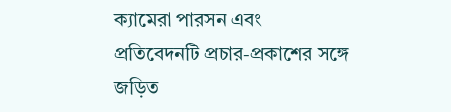ক্যামেরা পারসন এবং প্রতিবেদনটি প্রচার-প্রকাশের সঙ্গে জড়িত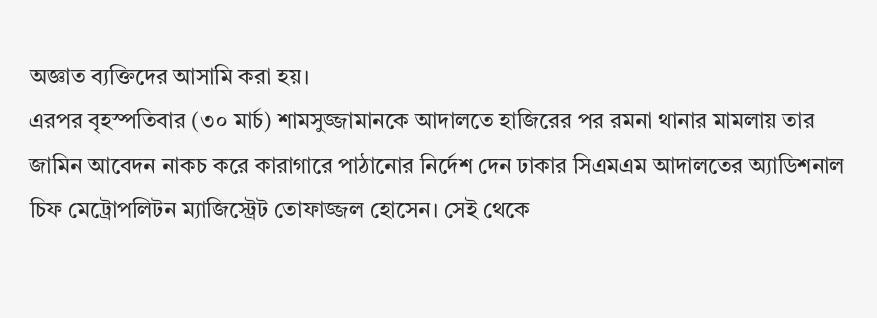অজ্ঞাত ব্যক্তিদের আসামি করা হয়।
এরপর বৃহস্পতিবার (৩০ মার্চ) শামসুজ্জামানকে আদালতে হাজিরের পর রমনা থানার মামলায় তার জামিন আবেদন নাকচ করে কারাগারে পাঠানোর নির্দেশ দেন ঢাকার সিএমএম আদালতের অ্যাডিশনাল চিফ মেট্রোপলিটন ম্যাজিস্ট্রেট তোফাজ্জল হোসেন। সেই থেকে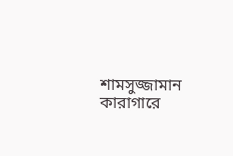শামসুজ্জামান কারাগারে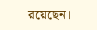রয়েছেন।